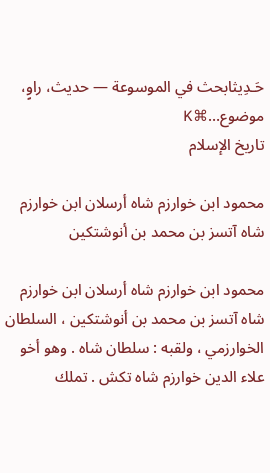حَـدِيثابحث في الموسوعة — حديث، راوٍ، موضوع…⌘K
تاريخ الإسلام

محمود ابن خوارزم شاه أرسلان ابن خوارزم شاه آتسز بن محمد بن أنوشتكين

محمود ابن خوارزم شاه أرسلان ابن خوارزم شاه آتسز بن محمد بن أنوشتكين ، السلطان الخوارزمي ، ولقبه : سلطان شاه . وهو أخو علاء الدين خوارزم شاه تكش . تملك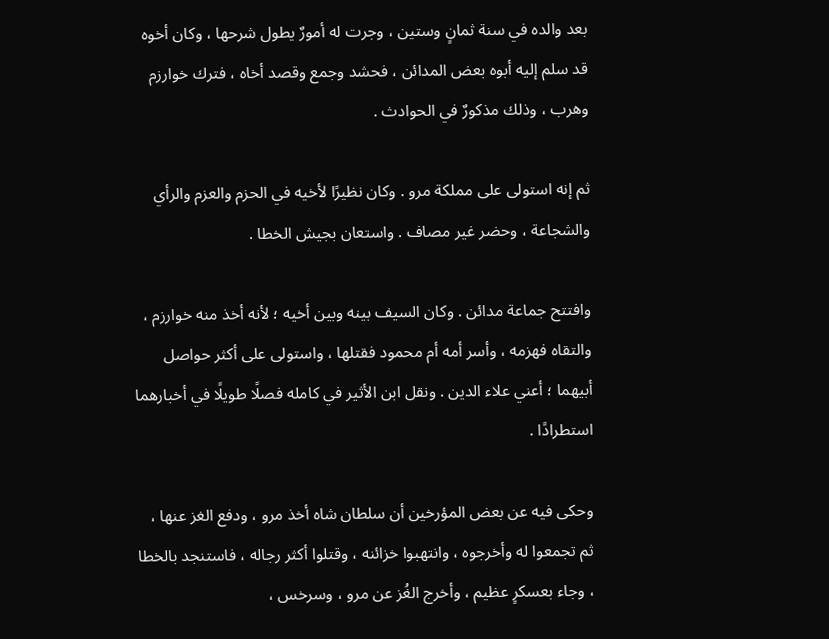بعد والده في سنة ثمانٍ وستين ، وجرت له أمورٌ يطول شرحها ، وكان أخوه قد سلم إليه أبوه بعض المدائن ، فحشد وجمع وقصد أخاه ، فترك خوارزم وهرب ، وذلك مذكورٌ في الحوادث .

ثم إنه استولى على مملكة مرو . وكان نظيرًا لأخيه في الحزم والعزم والرأي والشجاعة ، وحضر غير مصاف . واستعان بجيش الخطا .

وافتتح جماعة مدائن . وكان السيف بينه وبين أخيه ؛ لأنه أخذ منه خوارزم ، والتقاه فهزمه ، وأسر أمه أم محمود فقتلها ، واستولى على أكثر حواصل أبيهما ؛ أعني علاء الدين . ونقل ابن الأثير في كامله فصلًا طويلًا في أخبارهما استطرادًا .

وحكى فيه عن بعض المؤرخين أن سلطان شاه أخذ مرو ، ودفع الغز عنها ، ثم تجمعوا له وأخرجوه ، وانتهبوا خزائنه ، وقتلوا أكثر رجاله ، فاستنجد بالخطا ، وجاء بعسكرٍ عظيم ، وأخرج الغُز عن مرو ، وسرخس ،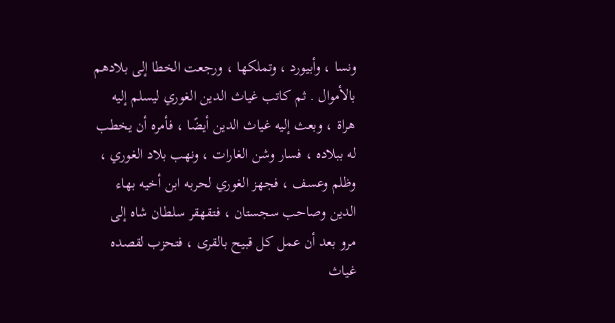ونسا ، وأبيورد ، وتملكها ، ورجعت الخطا إلى بلادهم بالأموال . ثم كاتب غياث الدين الغوري ليسلم إليه هراة ، وبعث إليه غياث الدين أيضًا ، فأمره أن يخطب له ببلاده ، فسار وشن الغارات ، ونهب بلاد الغوري ، وظلم وعسف ، فجهز الغوري لحربه ابن أخيه بهاء الدين وصاحب سجستان ، فتقهقر سلطان شاه إلى مرو بعد أن عمل كل قبيح بالقرى ، فتحزب لقصده غياث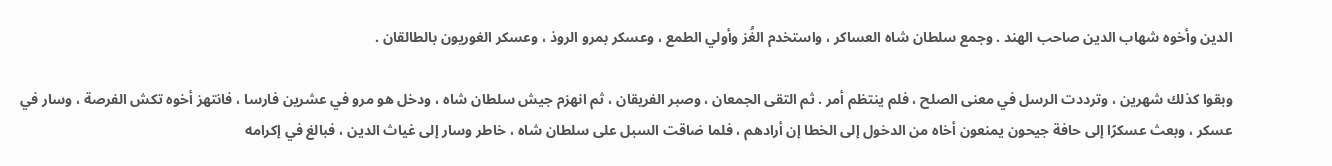الدين وأخوه شهاب الدين صاحب الهند . وجمع سلطان شاه العساكر ، واستخدم الغُز وأولي الطمع ، وعسكر بمرو الروذ ، وعسكر الغوريون بالطالقان .

وبقوا كذلك شهرين ، وترددت الرسل في معنى الصلح ، فلم ينتظم أمر . ثم التقى الجمعان ، وصبر الفريقان ، ثم انهزم جيش سلطان شاه ، ودخل هو مرو في عشرين فارسا ، فانتهز أخوه تكش الفرصة ، وسار في عسكر ، وبعث عسكرًا إلى حافة جيحون يمنعون أخاه من الدخول إلى الخطا إن أرادهم ، فلما ضاقت السبل على سلطان شاه ، خاطر وسار إلى غياث الدين ، فبالغ في إكرامه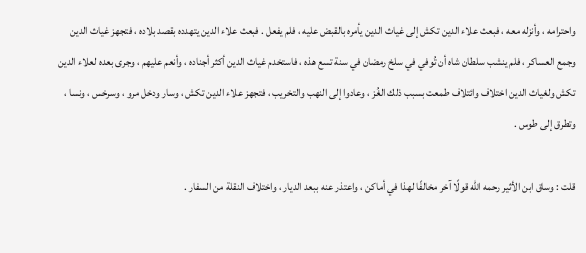واحترامه ، وأنزله معه ، فبعث علاء الدين تكش إلى غياث الدين يأمره بالقبض عليه ، فلم يفعل . فبعث علاء الدين يتهدده بقصد بلاده ، فتجهز غياث الدين وجمع العساكر ، فلم ينشب سلطان شاه أن تُوفي في سلخ رمضان في سنة تسع هذه ، فاستخدم غياث الدين أكثر أجناده ، وأنعم عليهم ، وجرى بعده لعلاء الدين تكش ولغياث الدين اختلاف وائتلاف طمعت بسبب ذلك الغُز ، وعادوا إلى النهب والتخريب ، فتجهز علاء الدين تكش ، وسار ودخل مرو ، وسرخس ، ونسا ، وتطرق إلى طوس .

قلت : وساق ابن الأثير رحمه الله قولًا آخر مخالفًا لهذا في أماكن ، واعتذر عنه ببعد الديار ، واختلاف النقلة من السفار .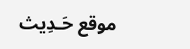موقع حَـدِيث